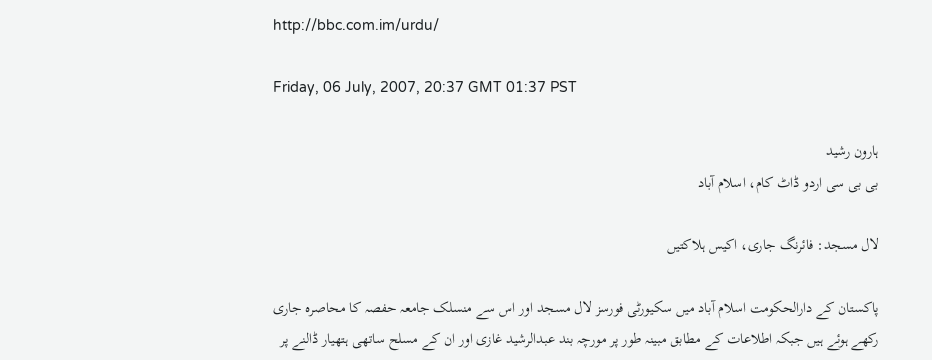http://bbc.com.im/urdu/

Friday, 06 July, 2007, 20:37 GMT 01:37 PST

ہارون رشید
بی بی سی اردو ڈاٹ کام، اسلام آباد

لال مسجد: فائرنگ جاری، اکیس ہلاکتیں

پاکستان کے دارالحکومت اسلام آباد میں سکیورٹی فورسز لال مسجد اور اس سے منسلک جامعہ حفصہ کا محاصرہ جاری رکھے ہوئے ہیں جبکہ اطلاعات کے مطابق مبینہ طور پر مورچہ بند عبدالرشید غازی اور ان کے مسلح ساتھی ہتھیار ڈالنے پر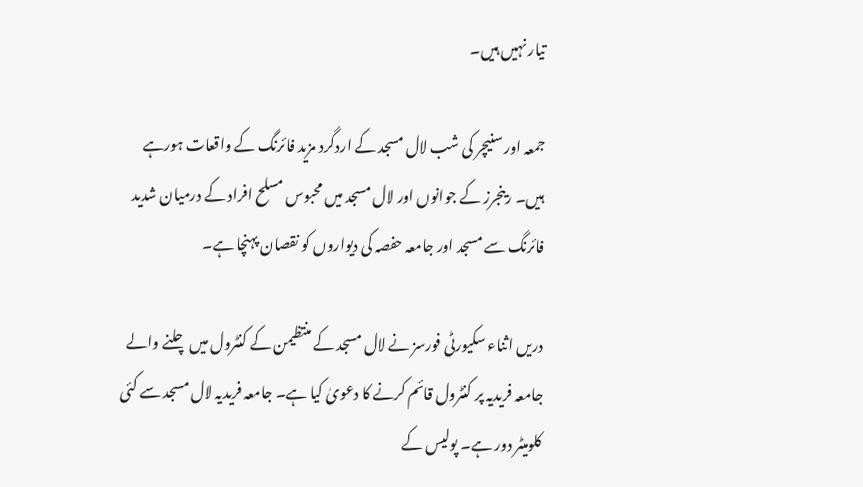تیار نہیں ہیں۔

جمعہ اور سنیچر کی شب لال مسجد کے اردگرد مزید فائرنگ کے واقعات ہورہے ہیں۔ رینجرز کے جوانوں اور لال مسجد میں محبوس مسلح افراد کے درمیان شدید فائرنگ سے مسجد اور جامعہ حفصہ کی دیواروں کو نقصان پہنچا ہے۔

دریں اثناء سکیورٹی فورسز نے لال مسجد کے منتظیمن کے کنٹرول میں چلنے والے جامعہ فریدیہ پر کنٹرول قائم کرنے کا دعویٰ کیا ہے۔ جامعہ فریدیہ لال مسجد سے کئی کلومیٹر دور ہے۔ پولیس کے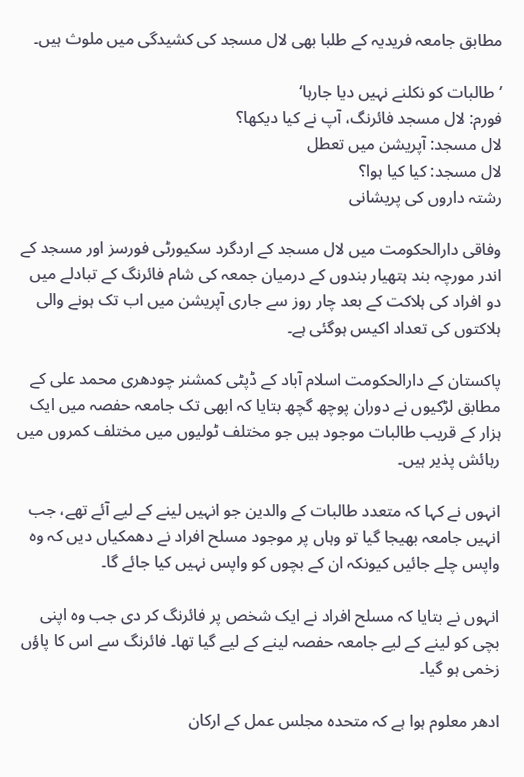مطابق جامعہ فریدیہ کے طلبا بھی لال مسجد کی کشیدگی میں ملوث ہیں۔

’طالبات کو نکلنے نہیں دیا جارہا‘
فورم: لال مسجد فائرنگ، آپ نے کیا دیکھا؟
لال مسجد: آپریشن میں تعطل
لال مسجد: کیا کیا ہوا؟
رشتہ داروں کی پریشانی

وفاقی دارالحکومت میں لال مسجد کے اردگرد سکیورٹی فورسز اور مسجد کے اندر مورچہ بند ہتھیار بندوں کے درمیان جمعہ کی شام فائرنگ کے تبادلے میں دو افراد کی ہلاکت کے بعد چار روز سے جاری آپریشن میں اب تک ہونے والی ہلاکتوں کی تعداد اکیس ہوگئی ہے۔

پاکستان کے دارالحکومت اسلام آباد کے ڈپٹی کمشنر چودھری محمد علی کے مطابق لڑکیوں نے دوران پوچھ گچھ بتایا کہ ابھی تک جامعہ حفصہ میں ایک ہزار کے قریب طالبات موجود ہیں جو مختلف ٹولیوں میں مختلف کمروں میں رہائش پذیر ہیں۔

انہوں نے کہا کہ متعدد طالبات کے والدین جو انہیں لینے کے لیے آئے تھے، جب انہیں جامعہ بھیجا گیا تو وہاں پر موجود مسلح افراد نے دھمکیاں دیں کہ وہ واپس چلے جائیں کیونکہ ان کے بچوں کو واپس نہیں کیا جائے گا۔

انہوں نے بتایا کہ مسلح افراد نے ایک شخص پر فائرنگ کر دی جب وہ اپنی بچی کو لینے کے لیے جامعہ حفصہ لینے کے لیے گیا تھا۔ فائرنگ سے اس کا پاؤں زخمی ہو گیا۔

ادھر معلوم ہوا ہے کہ متحدہ مجلس عمل کے ارکان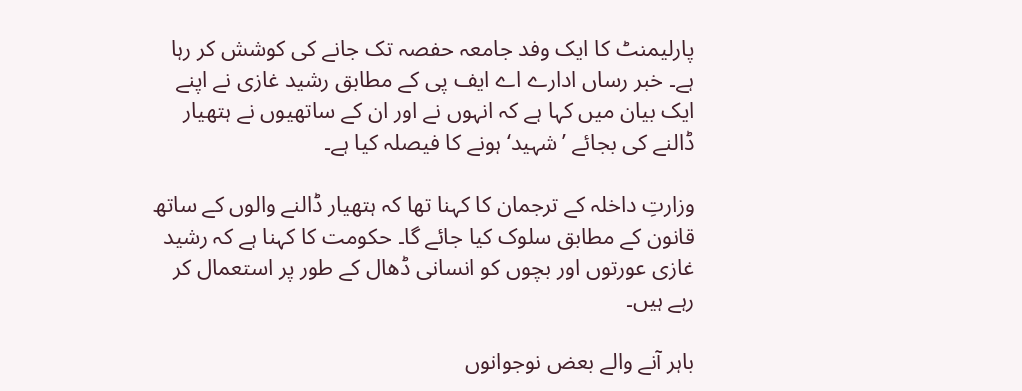پارلیمنٹ کا ایک وفد جامعہ حفصہ تک جانے کی کوشش کر رہا ہے۔ خبر رساں ادارے اے ایف پی کے مطابق رشید غازی نے اپنے ایک بیان میں کہا ہے کہ انہوں نے اور ان کے ساتھیوں نے ہتھیار ڈالنے کی بجائے ’شہید‘ ہونے کا فیصلہ کیا ہے۔

وزارتِ داخلہ کے ترجمان کا کہنا تھا کہ ہتھیار ڈالنے والوں کے ساتھ قانون کے مطابق سلوک کیا جائے گا۔ حکومت کا کہنا ہے کہ رشید غازی عورتوں اور بچوں کو انسانی ڈھال کے طور پر استعمال کر رہے ہیں۔

باہر آنے والے بعض نوجوانوں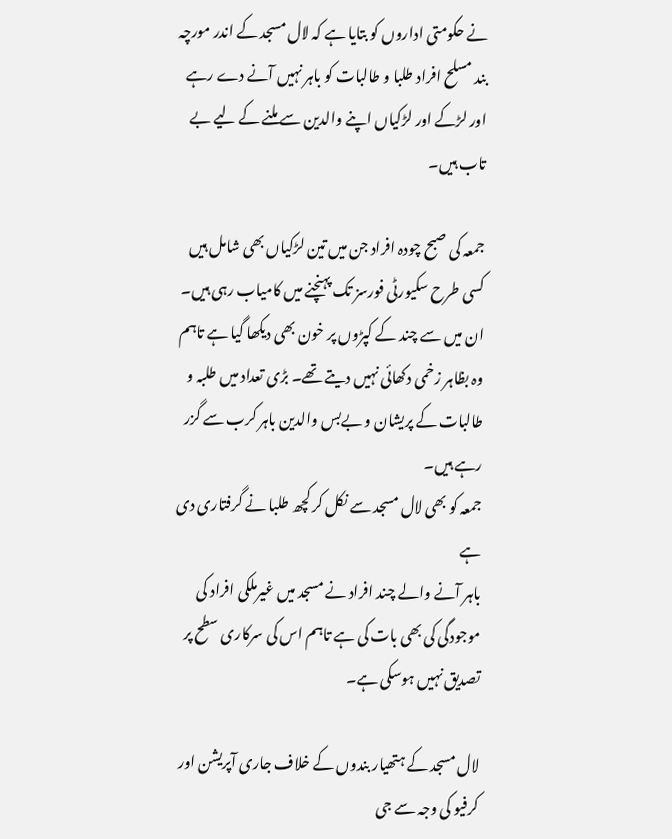نے حکومتی اداروں کو بتایا ہے کہ لال مسجد کے اندر مورچہ بند مسلح افراد طلبا و طالبات کو باہر نہیں آنے دے رہے اور لڑکے اور لڑکیاں اپنے والدین سے ملنے کے لیے بے تاب ہیں۔

جمعہ کی صبح چودہ افراد جن میں تین لڑکیاں بھی شامل ہیں کسی طرح سکیورٹی فورسز تک پہنچنے میں کامیاب رہی ہیں۔ ان میں سے چند کے کپڑوں پر خون بھی دیکھا گیا ہے تاہم وہ بظاہر زخمی دکھائی نہیں دیتے تھے۔ بڑی تعداد میں طلبہ و طالبات کے پریشان و بےبس والدین باہر کرب سے گزر رہے ہیں۔
جمعہ کو بھی لال مسجد سے نکل کر کچھ طلبا نے گرفتاری دی ہے
باہر آنے والے چند افراد نے مسجد میں غیرملکی افراد کی موجودگی کی بھی بات کی ہے تاہم اس کی سرکاری سطح پر تصدیق نہیں ہوسکی ہے۔

لال مسجد کے ہتھیار بندوں کے خلاف جاری آپریشن اور کرفیو کی وجہ سے جی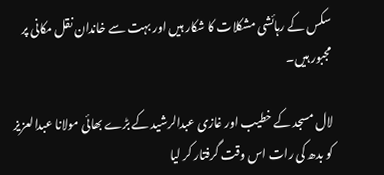سکس کے رہائشی مشکلات کا شکار ہیں اور بہت سے خاندان نقل مکانی پر مجبور ہیں۔

لال مسجد کے خطیب اور غازی عبدالرشید کے بڑے بھائی مولانا عبدالعزیز کو بدھ کی رات اس وقت گرفتار کر لیا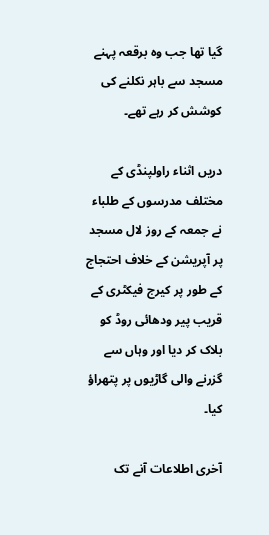گیا تھا جب وہ برقعہ پہنے مسجد سے باہر نکلنے کی کوشش کر رہے تھے۔

دریں اثناء راولپنڈی کے مختلف مدرسوں کے طلباء نے جمعہ کے روز لال مسجد پر آپریشن کے خلاف احتجاج کے طور پر کیرج فیکٹری کے قریب پیر ودھائی روڈ کو بلاک کر دیا اور وہاں سے گزرنے والی گاڑیوں پر پتھراؤ کیا۔

آخری اطلاعات آنے تک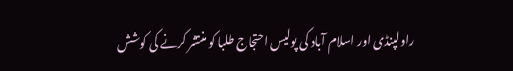راولپنڈی اور اسلام آباد کی پولیس احتجاج طلبا کو منتشر کرنے کی کوشش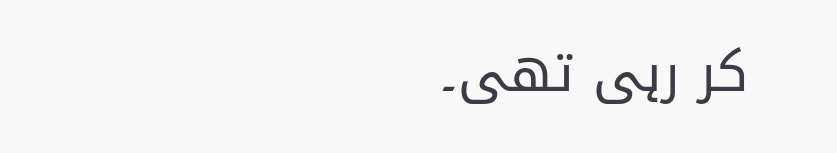کر رہی تھی۔